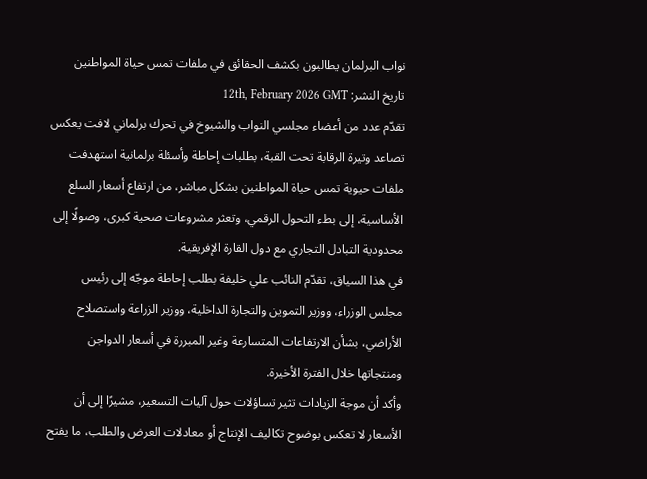نواب البرلمان يطالبون بكشف الحقائق في ملفات تمس حياة المواطنين
تاريخ النشر: 12th, February 2026 GMT
تقدّم عدد من أعضاء مجلسي النواب والشيوخ في تحرك برلماني لافت يعكس تصاعد وتيرة الرقابة تحت القبة، بطلبات إحاطة وأسئلة برلمانية استهدفت ملفات حيوية تمس حياة المواطنين بشكل مباشر، من ارتفاع أسعار السلع الأساسية، إلى بطء التحول الرقمي، وتعثر مشروعات صحية كبرى، وصولًا إلى محدودية التبادل التجاري مع دول القارة الإفريقية.
في هذا السياق، تقدّم النائب علي خليفة بطلب إحاطة موجّه إلى رئيس مجلس الوزراء، ووزير التموين والتجارة الداخلية، ووزير الزراعة واستصلاح الأراضي، بشأن الارتفاعات المتسارعة وغير المبررة في أسعار الدواجن ومنتجاتها خلال الفترة الأخيرة.
وأكد أن موجة الزيادات تثير تساؤلات حول آليات التسعير، مشيرًا إلى أن الأسعار لا تعكس بوضوح تكاليف الإنتاج أو معادلات العرض والطلب، ما يفتح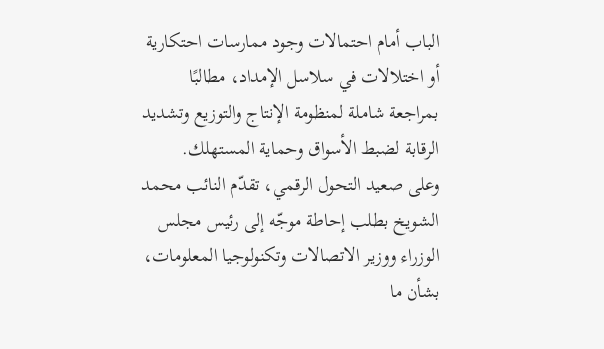الباب أمام احتمالات وجود ممارسات احتكارية أو اختلالات في سلاسل الإمداد، مطالبًا بمراجعة شاملة لمنظومة الإنتاج والتوزيع وتشديد الرقابة لضبط الأسواق وحماية المستهلك.
وعلى صعيد التحول الرقمي، تقدّم النائب محمد الشويخ بطلب إحاطة موجّه إلى رئيس مجلس الوزراء ووزير الاتصالات وتكنولوجيا المعلومات، بشأن ما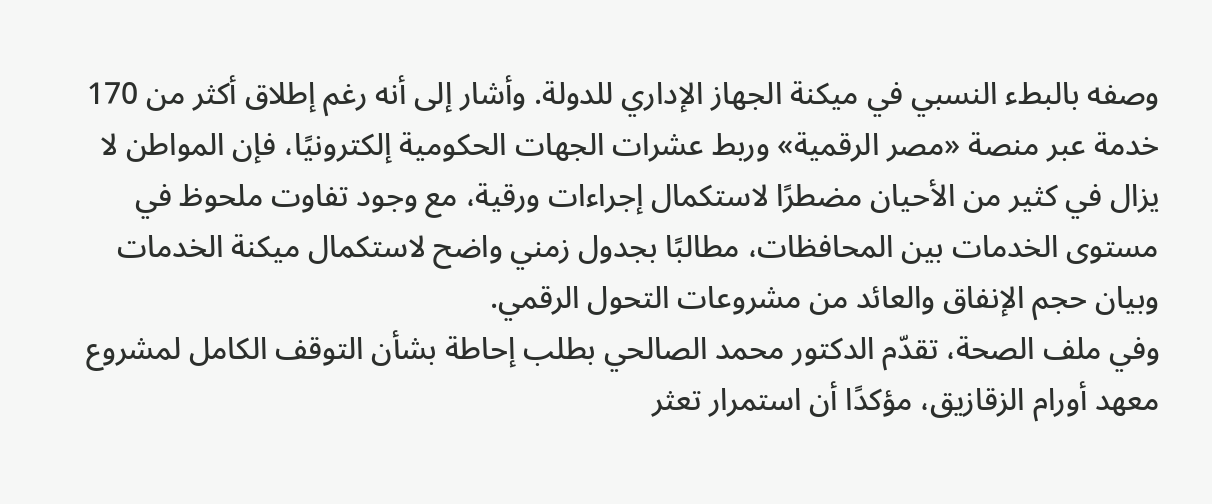وصفه بالبطء النسبي في ميكنة الجهاز الإداري للدولة. وأشار إلى أنه رغم إطلاق أكثر من 170 خدمة عبر منصة «مصر الرقمية» وربط عشرات الجهات الحكومية إلكترونيًا، فإن المواطن لا يزال في كثير من الأحيان مضطرًا لاستكمال إجراءات ورقية، مع وجود تفاوت ملحوظ في مستوى الخدمات بين المحافظات، مطالبًا بجدول زمني واضح لاستكمال ميكنة الخدمات وبيان حجم الإنفاق والعائد من مشروعات التحول الرقمي.
وفي ملف الصحة، تقدّم الدكتور محمد الصالحي بطلب إحاطة بشأن التوقف الكامل لمشروع معهد أورام الزقازيق، مؤكدًا أن استمرار تعثر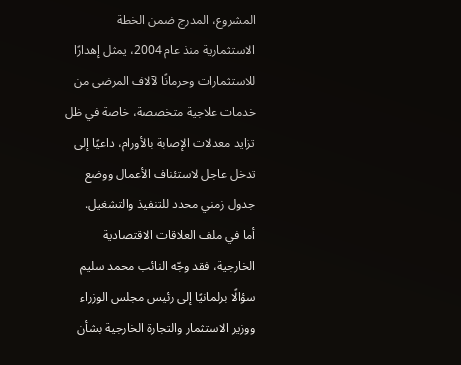المشروع، المدرج ضمن الخطة الاستثمارية منذ عام 2004، يمثل إهدارًا للاستثمارات وحرمانًا لآلاف المرضى من خدمات علاجية متخصصة، خاصة في ظل تزايد معدلات الإصابة بالأورام، داعيًا إلى تدخل عاجل لاستئناف الأعمال ووضع جدول زمني محدد للتنفيذ والتشغيل.
أما في ملف العلاقات الاقتصادية الخارجية، فقد وجّه النائب محمد سليم سؤالًا برلمانيًا إلى رئيس مجلس الوزراء ووزير الاستثمار والتجارة الخارجية بشأن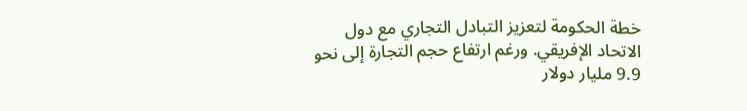خطة الحكومة لتعزيز التبادل التجاري مع دول الاتحاد الإفريقي. ورغم ارتفاع حجم التجارة إلى نحو 9.9 مليار دولار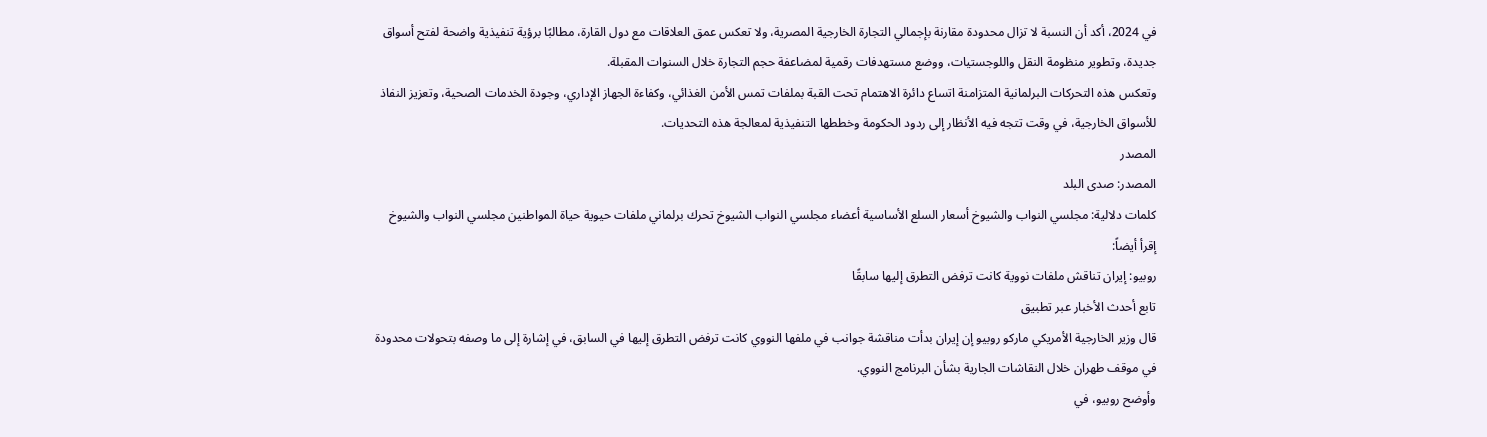في 2024، أكد أن النسبة لا تزال محدودة مقارنة بإجمالي التجارة الخارجية المصرية، ولا تعكس عمق العلاقات مع دول القارة، مطالبًا برؤية تنفيذية واضحة لفتح أسواق جديدة، وتطوير منظومة النقل واللوجستيات، ووضع مستهدفات رقمية لمضاعفة حجم التجارة خلال السنوات المقبلة.
وتعكس هذه التحركات البرلمانية المتزامنة اتساع دائرة الاهتمام تحت القبة بملفات تمس الأمن الغذائي، وكفاءة الجهاز الإداري، وجودة الخدمات الصحية، وتعزيز النفاذ للأسواق الخارجية، في وقت تتجه فيه الأنظار إلى ردود الحكومة وخططها التنفيذية لمعالجة هذه التحديات.
المصدر
المصدر: صدى البلد
كلمات دلالية: مجلسي النواب والشيوخ أسعار السلع الأساسية أعضاء مجلسي النواب الشيوخ تحرك برلماني ملفات حيوية حياة المواطنين مجلسي النواب والشيوخ
إقرأ أيضاً:
روبيو: إيران تناقش ملفات نووية كانت ترفض التطرق إليها سابقًا
تابع أحدث الأخبار عبر تطبيق
قال وزير الخارجية الأمريكي ماركو روبيو إن إيران بدأت مناقشة جوانب في ملفها النووي كانت ترفض التطرق إليها في السابق، في إشارة إلى ما وصفه بتحولات محدودة في موقف طهران خلال النقاشات الجارية بشأن البرنامج النووي.
وأوضح روبيو، في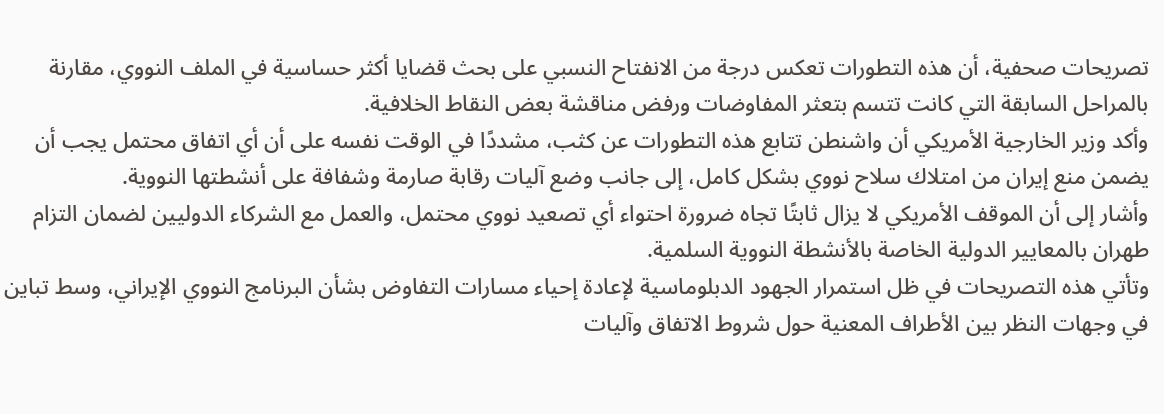تصريحات صحفية، أن هذه التطورات تعكس درجة من الانفتاح النسبي على بحث قضايا أكثر حساسية في الملف النووي، مقارنة بالمراحل السابقة التي كانت تتسم بتعثر المفاوضات ورفض مناقشة بعض النقاط الخلافية.
وأكد وزير الخارجية الأمريكي أن واشنطن تتابع هذه التطورات عن كثب، مشددًا في الوقت نفسه على أن أي اتفاق محتمل يجب أن يضمن منع إيران من امتلاك سلاح نووي بشكل كامل، إلى جانب وضع آليات رقابة صارمة وشفافة على أنشطتها النووية.
وأشار إلى أن الموقف الأمريكي لا يزال ثابتًا تجاه ضرورة احتواء أي تصعيد نووي محتمل، والعمل مع الشركاء الدوليين لضمان التزام طهران بالمعايير الدولية الخاصة بالأنشطة النووية السلمية.
وتأتي هذه التصريحات في ظل استمرار الجهود الدبلوماسية لإعادة إحياء مسارات التفاوض بشأن البرنامج النووي الإيراني، وسط تباين في وجهات النظر بين الأطراف المعنية حول شروط الاتفاق وآليات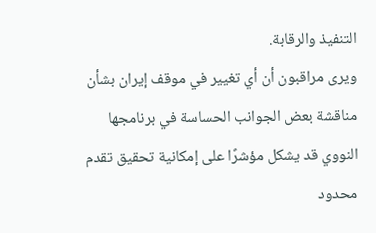التنفيذ والرقابة.
ويرى مراقبون أن أي تغيير في موقف إيران بشأن مناقشة بعض الجوانب الحساسة في برنامجها النووي قد يشكل مؤشرًا على إمكانية تحقيق تقدم محدود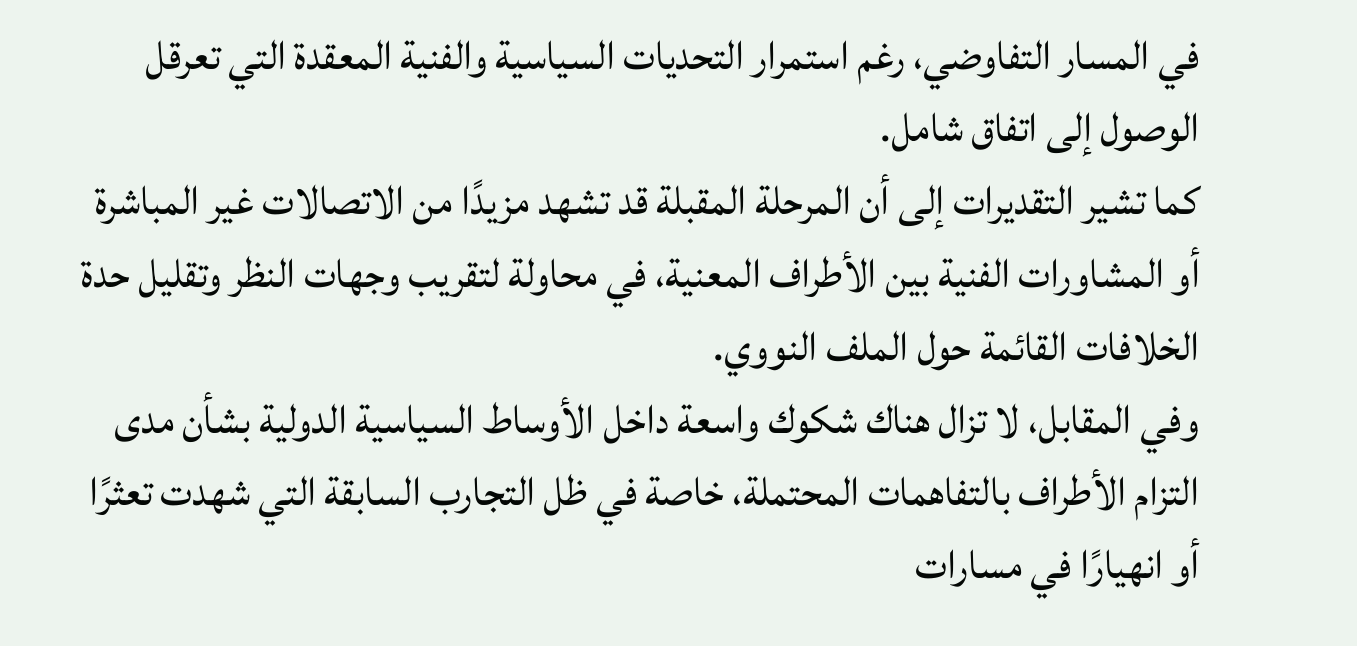في المسار التفاوضي، رغم استمرار التحديات السياسية والفنية المعقدة التي تعرقل الوصول إلى اتفاق شامل.
كما تشير التقديرات إلى أن المرحلة المقبلة قد تشهد مزيدًا من الاتصالات غير المباشرة أو المشاورات الفنية بين الأطراف المعنية، في محاولة لتقريب وجهات النظر وتقليل حدة الخلافات القائمة حول الملف النووي.
وفي المقابل، لا تزال هناك شكوك واسعة داخل الأوساط السياسية الدولية بشأن مدى التزام الأطراف بالتفاهمات المحتملة، خاصة في ظل التجارب السابقة التي شهدت تعثرًا أو انهيارًا في مسارات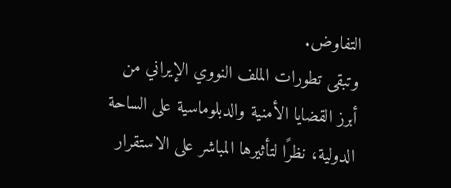التفاوض.
وتبقى تطورات الملف النووي الإيراني من أبرز القضايا الأمنية والدبلوماسية على الساحة الدولية، نظرًا لتأثيرها المباشر على الاستقرار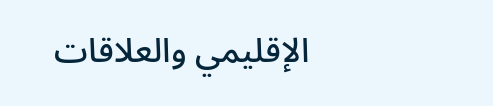الإقليمي والعلاقات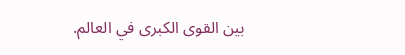بين القوى الكبرى في العالم.